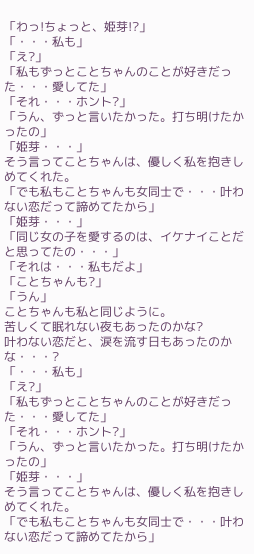「わっ!ちょっと、姫芽!?」
「・・・私も」
「え?」
「私もずっとことちゃんのことが好きだった・・・愛してた」
「それ・・・ホント?」
「うん、ずっと言いたかった。打ち明けたかったの」
「姫芽・・・」
そう言ってことちゃんは、優しく私を抱きしめてくれた。
「でも私もことちゃんも女同士で・・・叶わない恋だって諦めてたから」
「姫芽・・・」
「同じ女の子を愛するのは、イケナイことだと思ってたの・・・」
「それは・・・私もだよ」
「ことちゃんも?」
「うん」
ことちゃんも私と同じように。
苦しくて眠れない夜もあったのかな?
叶わない恋だと、涙を流す日もあったのかな・・・?
「・・・私も」
「え?」
「私もずっとことちゃんのことが好きだった・・・愛してた」
「それ・・・ホント?」
「うん、ずっと言いたかった。打ち明けたかったの」
「姫芽・・・」
そう言ってことちゃんは、優しく私を抱きしめてくれた。
「でも私もことちゃんも女同士で・・・叶わない恋だって諦めてたから」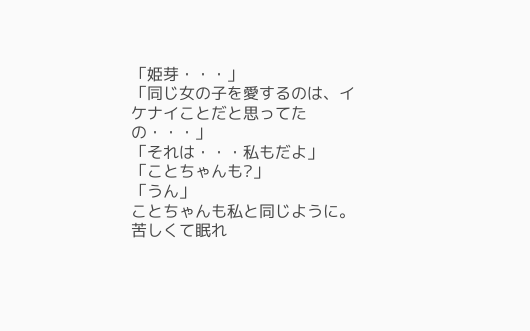「姫芽・・・」
「同じ女の子を愛するのは、イケナイことだと思ってたの・・・」
「それは・・・私もだよ」
「ことちゃんも?」
「うん」
ことちゃんも私と同じように。
苦しくて眠れ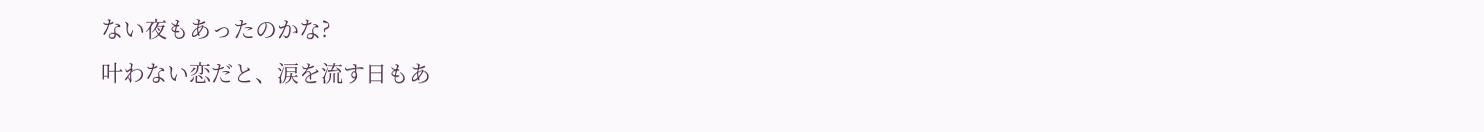ない夜もあったのかな?
叶わない恋だと、涙を流す日もあ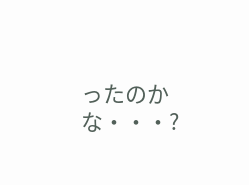ったのかな・・・?